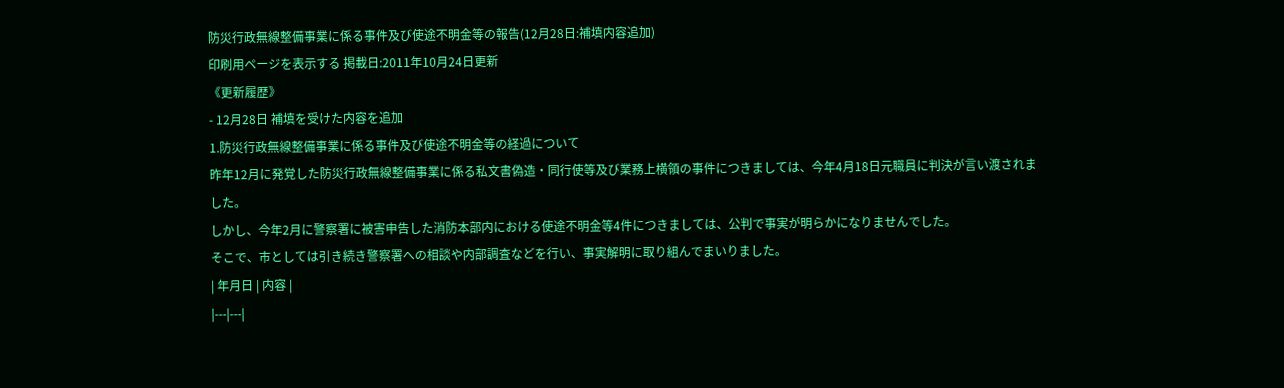防災行政無線整備事業に係る事件及び使途不明金等の報告(12月28日:補填内容追加)
印刷用ページを表示する 掲載日:2011年10月24日更新
《更新履歴》
- 12月28日 補填を受けた内容を追加
1.防災行政無線整備事業に係る事件及び使途不明金等の経過について
昨年12月に発覚した防災行政無線整備事業に係る私文書偽造・同行使等及び業務上横領の事件につきましては、今年4月18日元職員に判決が言い渡されました。
しかし、今年2月に警察署に被害申告した消防本部内における使途不明金等4件につきましては、公判で事実が明らかになりませんでした。
そこで、市としては引き続き警察署への相談や内部調査などを行い、事実解明に取り組んでまいりました。
| 年月日 | 内容 |
|---|---|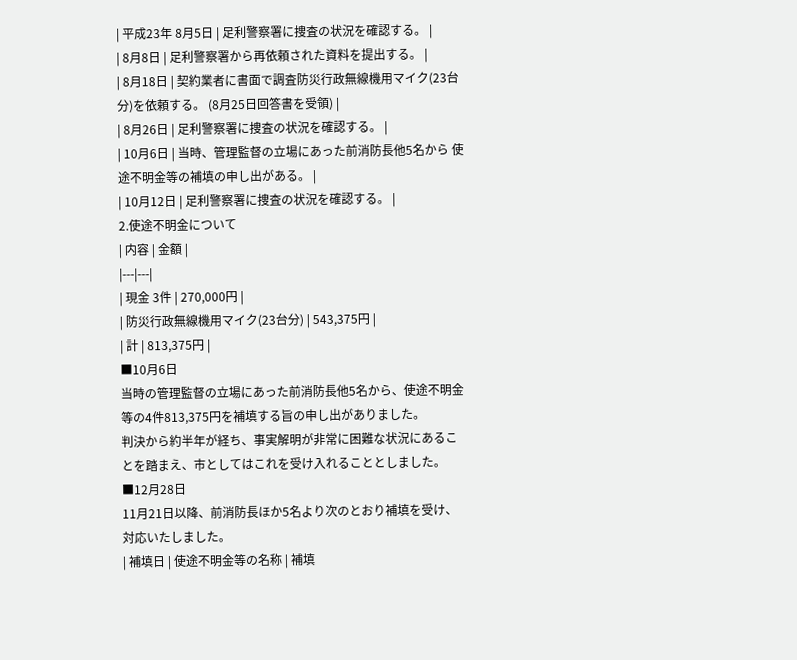| 平成23年 8月5日 | 足利警察署に捜査の状況を確認する。 |
| 8月8日 | 足利警察署から再依頼された資料を提出する。 |
| 8月18日 | 契約業者に書面で調査防災行政無線機用マイク(23台分)を依頼する。 (8月25日回答書を受領) |
| 8月26日 | 足利警察署に捜査の状況を確認する。 |
| 10月6日 | 当時、管理監督の立場にあった前消防長他5名から 使途不明金等の補填の申し出がある。 |
| 10月12日 | 足利警察署に捜査の状況を確認する。 |
2.使途不明金について
| 内容 | 金額 |
|---|---|
| 現金 3件 | 270,000円 |
| 防災行政無線機用マイク(23台分) | 543,375円 |
| 計 | 813,375円 |
■10月6日
当時の管理監督の立場にあった前消防長他5名から、使途不明金等の4件813,375円を補填する旨の申し出がありました。
判決から約半年が経ち、事実解明が非常に困難な状況にあることを踏まえ、市としてはこれを受け入れることとしました。
■12月28日
11月21日以降、前消防長ほか5名より次のとおり補填を受け、対応いたしました。
| 補填日 | 使途不明金等の名称 | 補填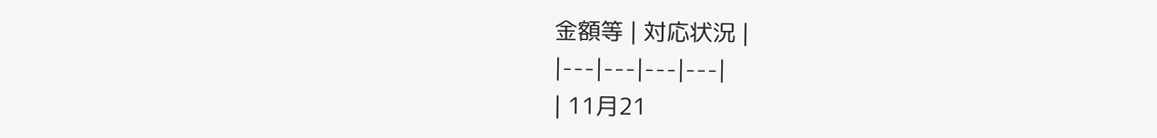金額等 | 対応状況 |
|---|---|---|---|
| 11月21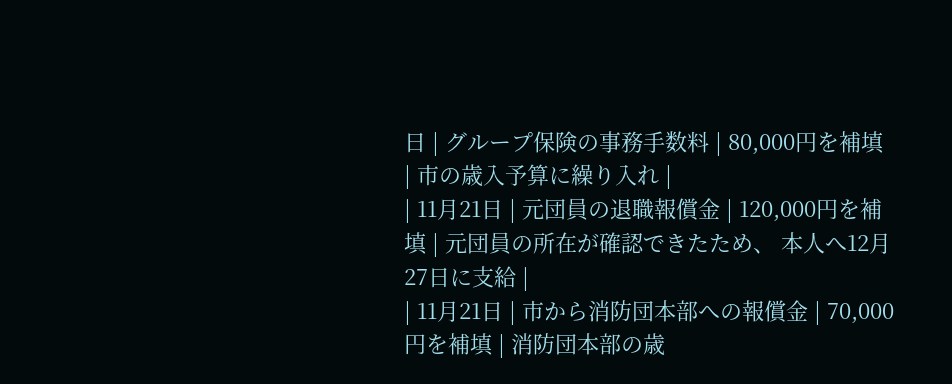日 | グループ保険の事務手数料 | 80,000円を補填 | 市の歳入予算に繰り入れ |
| 11月21日 | 元団員の退職報償金 | 120,000円を補填 | 元団員の所在が確認できたため、 本人へ12月27日に支給 |
| 11月21日 | 市から消防団本部への報償金 | 70,000円を補填 | 消防団本部の歳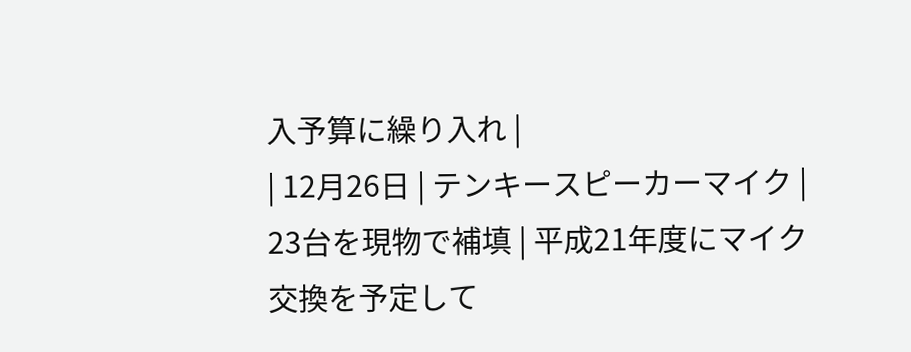入予算に繰り入れ |
| 12月26日 | テンキースピーカーマイク | 23台を現物で補填 | 平成21年度にマイク交換を予定して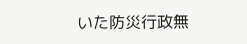いた防災行政無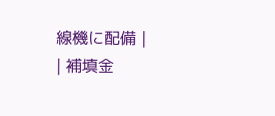線機に配備 |
| 補填金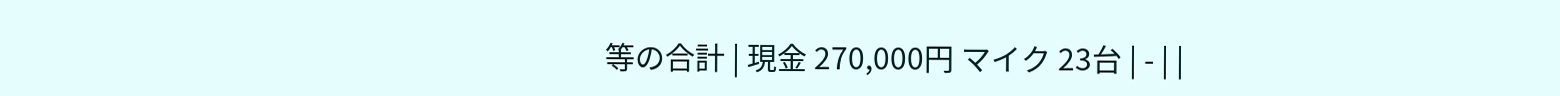等の合計 | 現金 270,000円 マイク 23台 | - | |